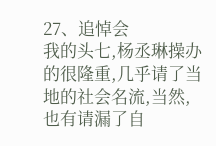27、追悼会
我的头七,杨丞琳操办的很隆重,几乎请了当地的社会名流,当然,也有请漏了自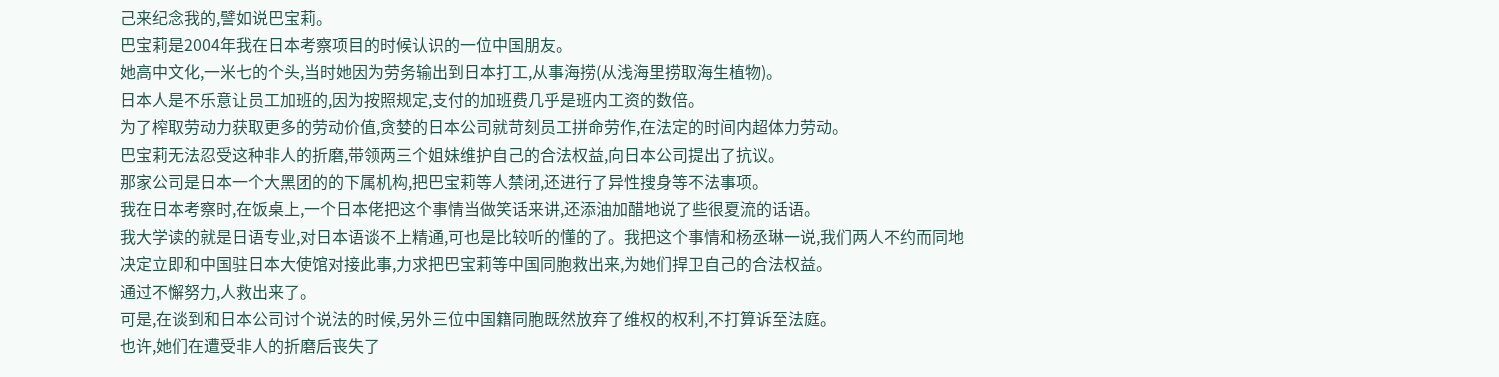己来纪念我的,譬如说巴宝莉。
巴宝莉是2004年我在日本考察项目的时候认识的一位中国朋友。
她高中文化,一米七的个头,当时她因为劳务输出到日本打工,从事海捞(从浅海里捞取海生植物)。
日本人是不乐意让员工加班的,因为按照规定,支付的加班费几乎是班内工资的数倍。
为了榨取劳动力获取更多的劳动价值,贪婪的日本公司就苛刻员工拼命劳作,在法定的时间内超体力劳动。
巴宝莉无法忍受这种非人的折磨,带领两三个姐妹维护自己的合法权益,向日本公司提出了抗议。
那家公司是日本一个大黑团的的下属机构,把巴宝莉等人禁闭,还进行了异性搜身等不法事项。
我在日本考察时,在饭桌上,一个日本佬把这个事情当做笑话来讲,还添油加醋地说了些很夏流的话语。
我大学读的就是日语专业,对日本语谈不上精通,可也是比较听的懂的了。我把这个事情和杨丞琳一说,我们两人不约而同地决定立即和中国驻日本大使馆对接此事,力求把巴宝莉等中国同胞救出来,为她们捍卫自己的合法权益。
通过不懈努力,人救出来了。
可是,在谈到和日本公司讨个说法的时候,另外三位中国籍同胞既然放弃了维权的权利,不打算诉至法庭。
也许,她们在遭受非人的折磨后丧失了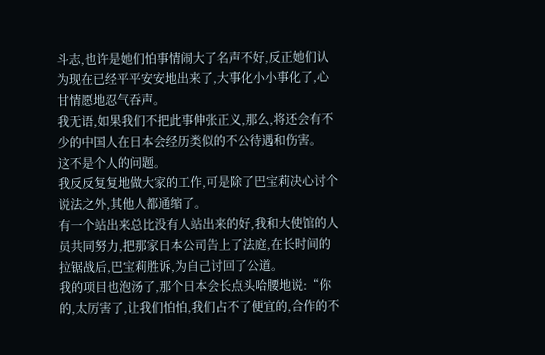斗志,也许是她们怕事情闹大了名声不好,反正她们认为现在已经平平安安地出来了,大事化小小事化了,心甘情愿地忍气吞声。
我无语,如果我们不把此事伸张正义,那么,将还会有不少的中国人在日本会经历类似的不公待遇和伤害。
这不是个人的问题。
我反反复复地做大家的工作,可是除了巴宝莉决心讨个说法之外,其他人都通缩了。
有一个站出来总比没有人站出来的好,我和大使馆的人员共同努力,把那家日本公司告上了法庭,在长时间的拉锯战后,巴宝莉胜诉,为自己讨回了公道。
我的项目也泡汤了,那个日本会长点头哈腰地说:“你的,太厉害了,让我们怕怕,我们占不了便宜的,合作的不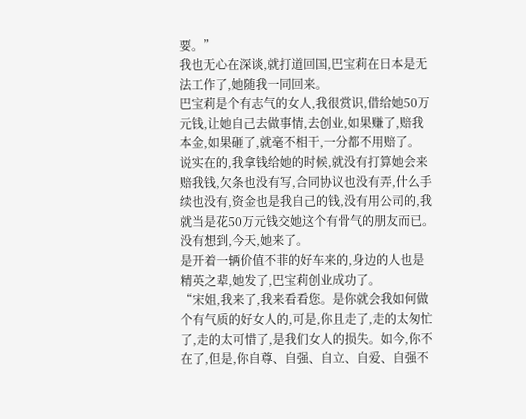要。”
我也无心在深谈,就打道回国,巴宝莉在日本是无法工作了,她随我一同回来。
巴宝莉是个有志气的女人,我很赏识,借给她50万元钱,让她自己去做事情,去创业,如果赚了,赔我本金,如果砸了,就毫不相干,一分都不用赔了。
说实在的,我拿钱给她的时候,就没有打算她会来赔我钱,欠条也没有写,合同协议也没有弄,什么手续也没有,资金也是我自己的钱,没有用公司的,我就当是花50万元钱交她这个有骨气的朋友而已。
没有想到,今天,她来了。
是开着一辆价值不菲的好车来的,身边的人也是精英之辈,她发了,巴宝莉创业成功了。
“宋姐,我来了,我来看看您。是你就会我如何做个有气质的好女人的,可是,你且走了,走的太匆忙了,走的太可惜了,是我们女人的损失。如今,你不在了,但是,你自尊、自强、自立、自爱、自强不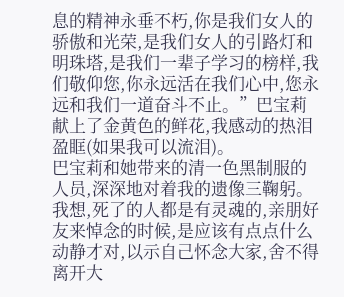息的精神永垂不朽,你是我们女人的骄傲和光荣,是我们女人的引路灯和明珠塔,是我们一辈子学习的榜样,我们敬仰您,你永远活在我们心中,您永远和我们一道奋斗不止。”巴宝莉献上了金黄色的鲜花,我感动的热泪盈眶(如果我可以流泪)。
巴宝莉和她带来的清一色黑制服的人员,深深地对着我的遗像三鞠躬。
我想,死了的人都是有灵魂的,亲朋好友来悼念的时候,是应该有点点什么动静才对,以示自己怀念大家,舍不得离开大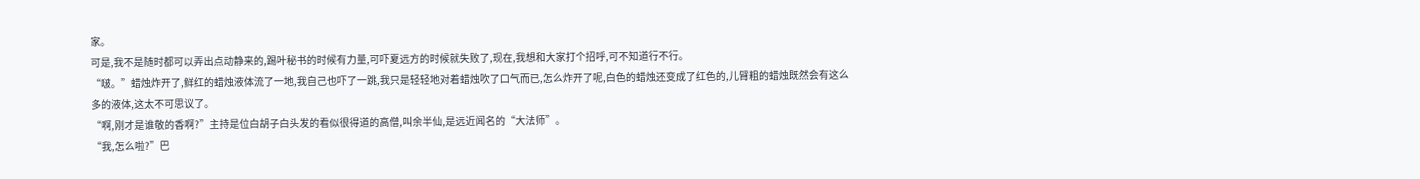家。
可是,我不是随时都可以弄出点动静来的,踢叶秘书的时候有力量,可吓夏远方的时候就失败了,现在,我想和大家打个招呼,可不知道行不行。
“啵。”蜡烛炸开了,鲜红的蜡烛液体流了一地,我自己也吓了一跳,我只是轻轻地对着蜡烛吹了口气而已,怎么炸开了呢,白色的蜡烛还变成了红色的,儿臂粗的蜡烛既然会有这么多的液体,这太不可思议了。
“啊,刚才是谁敬的香啊?”主持是位白胡子白头发的看似很得道的高僧,叫余半仙,是远近闻名的“大法师”。
“我,怎么啦?”巴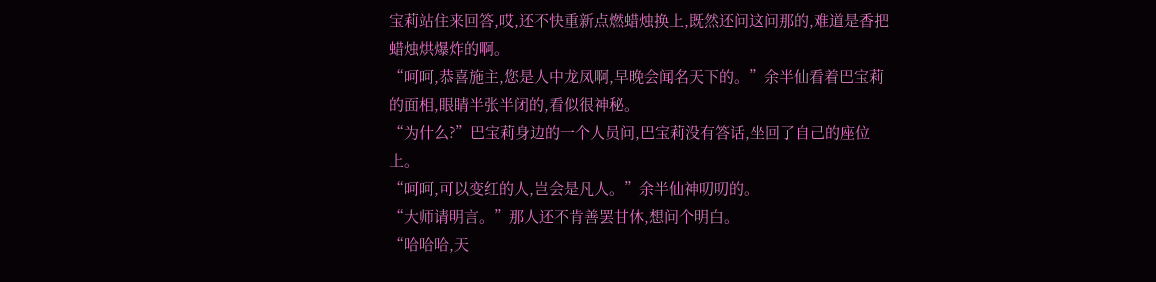宝莉站住来回答,哎,还不快重新点燃蜡烛换上,既然还问这问那的,难道是香把蜡烛烘爆炸的啊。
“呵呵,恭喜施主,您是人中龙凤啊,早晚会闻名天下的。”余半仙看着巴宝莉的面相,眼睛半张半闭的,看似很神秘。
“为什么?”巴宝莉身边的一个人员问,巴宝莉没有答话,坐回了自己的座位上。
“呵呵,可以变红的人,岂会是凡人。”余半仙神叨叨的。
“大师请明言。”那人还不肯善罢甘休,想问个明白。
“哈哈哈,天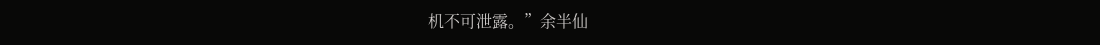机不可泄露。”余半仙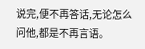说完,便不再答话,无论怎么问他,都是不再言语。